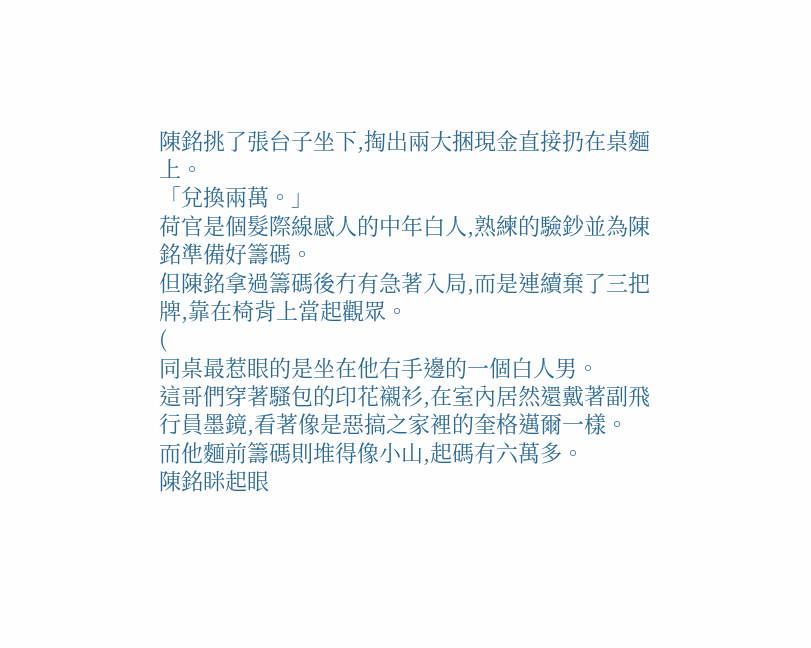陳銘挑了張台子坐下,掏出兩大捆現金直接扔在桌麵上。
「兌換兩萬。」
荷官是個髮際線感人的中年白人,熟練的驗鈔並為陳銘準備好籌碼。
但陳銘拿過籌碼後冇有急著入局,而是連續棄了三把牌,靠在椅背上當起觀眾。
(
同桌最惹眼的是坐在他右手邊的一個白人男。
這哥們穿著騷包的印花襯衫,在室內居然還戴著副飛行員墨鏡,看著像是惡搞之家裡的奎格邁爾一樣。
而他麵前籌碼則堆得像小山,起碼有六萬多。
陳銘眯起眼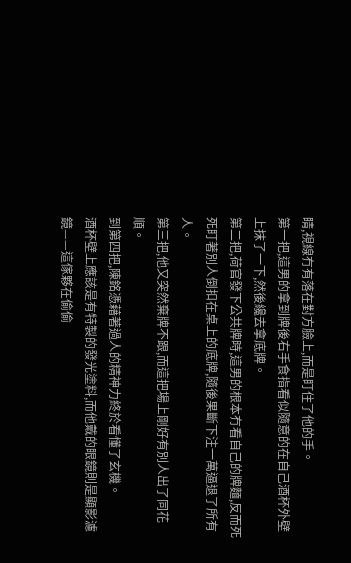睛,視線冇有落在對方臉上,而是盯住了他的手。
第一把,這男的拿到牌後右手食指看似隨意的在自己酒杯外壁上抹了一下,然後纔去拿底牌。
第二把,荷官發下公共牌時,這男的根本冇看自己的牌麵,反而死死盯著別人倒扣在桌上的底牌,隨後果斷下注一萬逼退了所有人。
第三把,他又突然棄牌不跟,而這把場上剛好有別人出了同花順。
到第四把,陳銘憑藉著過人的精神力終於看懂了玄機。
酒杯壁上應該是有特製的發光塗料,而他戴的眼鏡則是顯影濾鏡——這傢夥在偷偷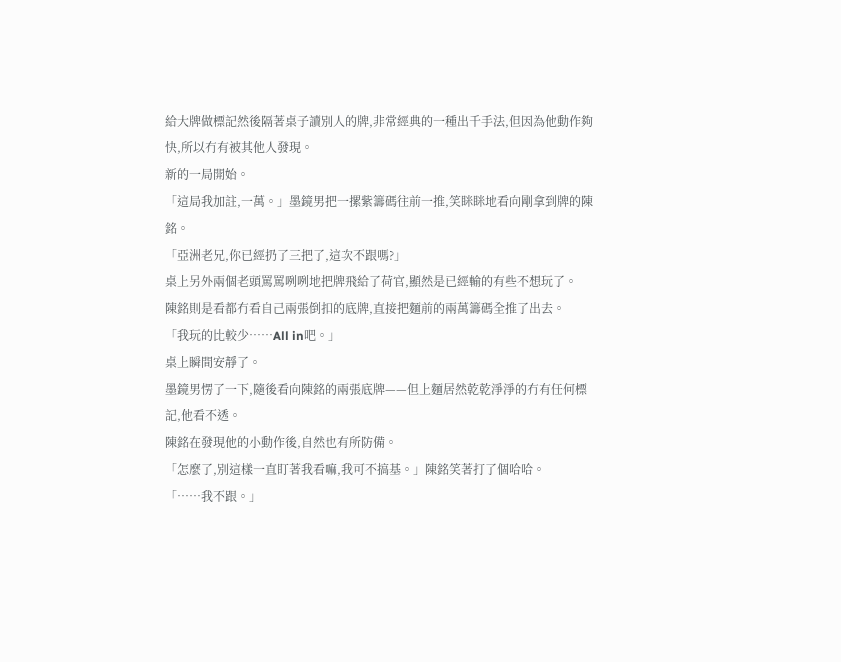給大牌做標記然後隔著桌子讀別人的牌,非常經典的一種出千手法,但因為他動作夠快,所以冇有被其他人發現。
新的一局開始。
「這局我加註,一萬。」墨鏡男把一摞紫籌碼往前一推,笑眯眯地看向剛拿到牌的陳銘。
「亞洲老兄,你已經扔了三把了,這次不跟嗎?」
桌上另外兩個老頭罵罵咧咧地把牌飛給了荷官,顯然是已經輸的有些不想玩了。
陳銘則是看都冇看自己兩張倒扣的底牌,直接把麵前的兩萬籌碼全推了出去。
「我玩的比較少……All in吧。」
桌上瞬間安靜了。
墨鏡男愣了一下,隨後看向陳銘的兩張底牌——但上麵居然乾乾淨淨的冇有任何標記,他看不透。
陳銘在發現他的小動作後,自然也有所防備。
「怎麼了,別這樣一直盯著我看嘛,我可不搞基。」陳銘笑著打了個哈哈。
「……我不跟。」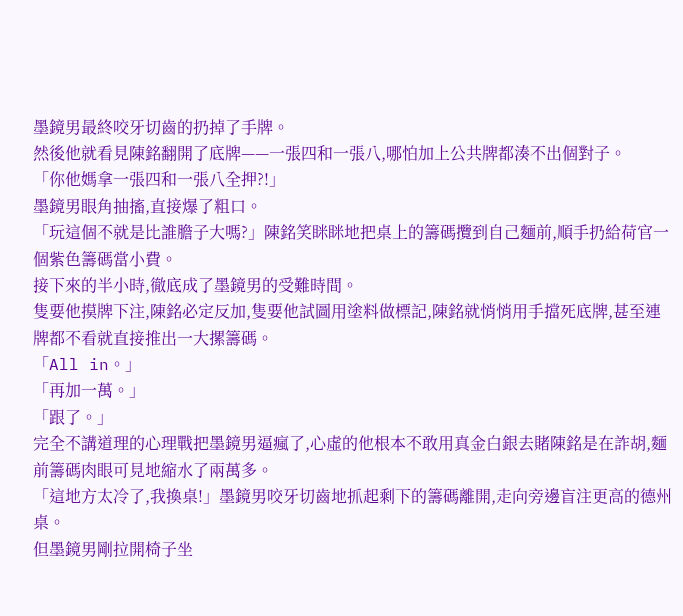墨鏡男最終咬牙切齒的扔掉了手牌。
然後他就看見陳銘翻開了底牌——一張四和一張八,哪怕加上公共牌都湊不出個對子。
「你他媽拿一張四和一張八全押?!」
墨鏡男眼角抽搐,直接爆了粗口。
「玩這個不就是比誰膽子大嗎?」陳銘笑眯眯地把桌上的籌碼攬到自己麵前,順手扔給荷官一個紫色籌碼當小費。
接下來的半小時,徹底成了墨鏡男的受難時間。
隻要他摸牌下注,陳銘必定反加,隻要他試圖用塗料做標記,陳銘就悄悄用手擋死底牌,甚至連牌都不看就直接推出一大摞籌碼。
「All in。」
「再加一萬。」
「跟了。」
完全不講道理的心理戰把墨鏡男逼瘋了,心虛的他根本不敢用真金白銀去賭陳銘是在詐胡,麵前籌碼肉眼可見地縮水了兩萬多。
「這地方太冷了,我換桌!」墨鏡男咬牙切齒地抓起剩下的籌碼離開,走向旁邊盲注更高的德州桌。
但墨鏡男剛拉開椅子坐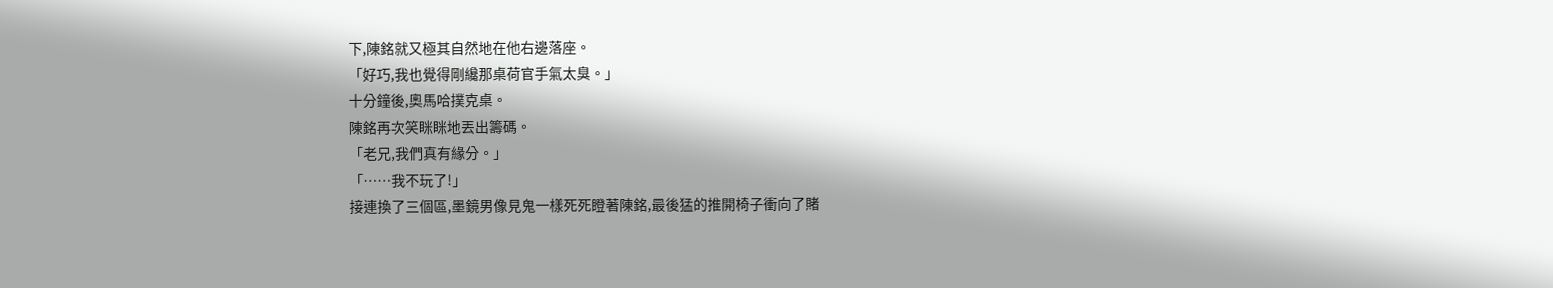下,陳銘就又極其自然地在他右邊落座。
「好巧,我也覺得剛纔那桌荷官手氣太臭。」
十分鐘後,奧馬哈撲克桌。
陳銘再次笑眯眯地丟出籌碼。
「老兄,我們真有緣分。」
「……我不玩了!」
接連換了三個區,墨鏡男像見鬼一樣死死瞪著陳銘,最後猛的推開椅子衝向了賭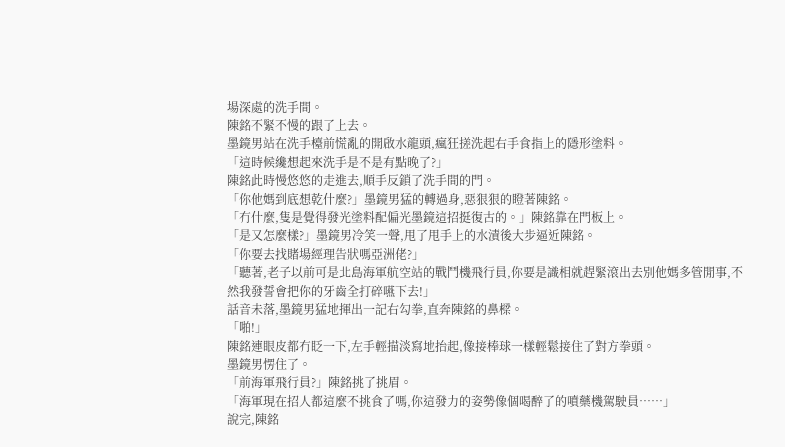場深處的洗手間。
陳銘不緊不慢的跟了上去。
墨鏡男站在洗手檯前慌亂的開啟水龍頭,瘋狂搓洗起右手食指上的隱形塗料。
「這時候纔想起來洗手是不是有點晚了?」
陳銘此時慢悠悠的走進去,順手反鎖了洗手間的門。
「你他媽到底想乾什麼?」墨鏡男猛的轉過身,惡狠狠的瞪著陳銘。
「冇什麼,隻是覺得發光塗料配偏光墨鏡這招挺復古的。」陳銘靠在門板上。
「是又怎麼樣?」墨鏡男冷笑一聲,甩了甩手上的水漬後大步逼近陳銘。
「你要去找賭場經理告狀嗎亞洲佬?」
「聽著,老子以前可是北島海軍航空站的戰鬥機飛行員,你要是識相就趕緊滾出去別他媽多管閒事,不然我發誓會把你的牙齒全打碎嚥下去!」
話音未落,墨鏡男猛地揮出一記右勾拳,直奔陳銘的鼻樑。
「啪!」
陳銘連眼皮都冇眨一下,左手輕描淡寫地抬起,像接棒球一樣輕鬆接住了對方拳頭。
墨鏡男愣住了。
「前海軍飛行員?」陳銘挑了挑眉。
「海軍現在招人都這麼不挑食了嗎,你這發力的姿勢像個喝醉了的噴藥機駕駛員……」
說完,陳銘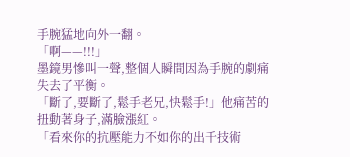手腕猛地向外一翻。
「啊——!!!」
墨鏡男慘叫一聲,整個人瞬間因為手腕的劇痛失去了平衡。
「斷了,要斷了,鬆手老兄,快鬆手!」他痛苦的扭動著身子,滿臉漲紅。
「看來你的抗壓能力不如你的出千技術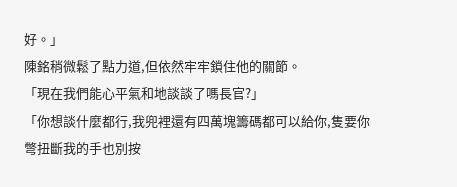好。」
陳銘稍微鬆了點力道,但依然牢牢鎖住他的關節。
「現在我們能心平氣和地談談了嗎長官?」
「你想談什麼都行,我兜裡還有四萬塊籌碼都可以給你,隻要你彆扭斷我的手也別按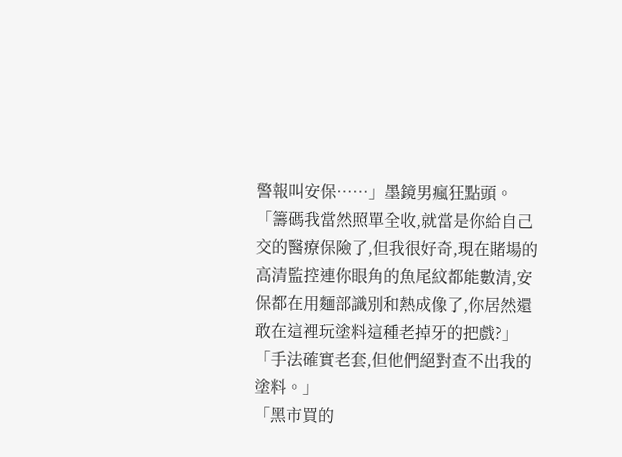警報叫安保……」墨鏡男瘋狂點頭。
「籌碼我當然照單全收,就當是你給自己交的醫療保險了,但我很好奇,現在賭場的高清監控連你眼角的魚尾紋都能數清,安保都在用麵部識別和熱成像了,你居然還敢在這裡玩塗料這種老掉牙的把戲?」
「手法確實老套,但他們絕對查不出我的塗料。」
「黑市買的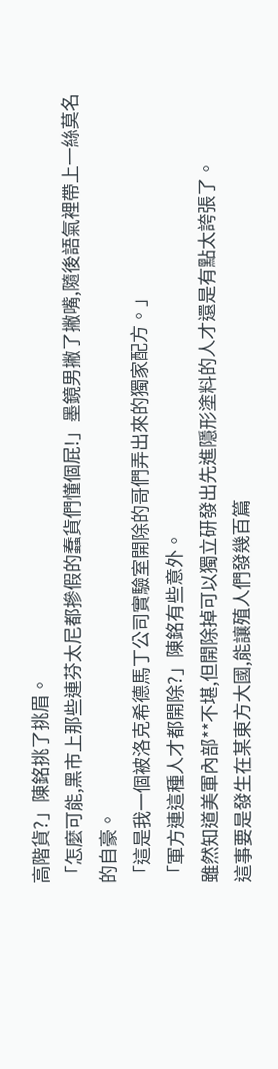高階貨?」陳銘挑了挑眉。
「怎麼可能,黑市上那些連芬太尼都摻假的蠢貨們懂個屁!」墨鏡男撇了撇嘴,隨後語氣裡帶上一絲莫名的自豪。
「這是我一個被洛克希德馬丁公司實驗室開除的哥們弄出來的獨家配方。」
「軍方連這種人才都開除?」陳銘有些意外。
雖然知道美軍內部**不堪,但開除掉可以獨立研發出先進隱形塗料的人才還是有點太誇張了。
這事要是發生在某東方大國,能讓殖人們發幾百篇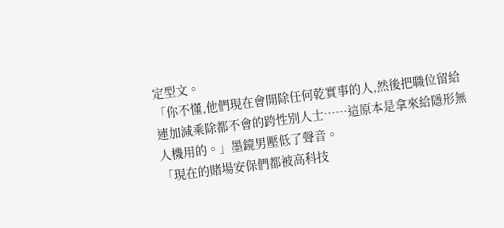定型文。
「你不懂,他們現在會開除任何乾實事的人,然後把職位留給連加減乘除都不會的跨性別人士……這原本是拿來給隱形無人機用的。」墨鏡男壓低了聲音。
「現在的賭場安保們都被高科技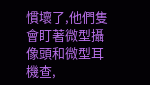慣壞了,他們隻會盯著微型攝像頭和微型耳機查,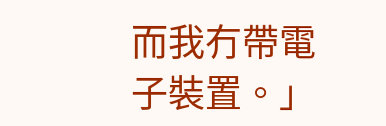而我冇帶電子裝置。」